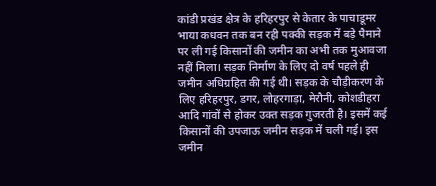कांडी प्रखंड क्षेत्र के हरिहरपुर से केतार के पाचाडूमर भाया कधवन तक बन रही पक्की सड़क में बड़े पैमाने पर ली गई किसानों की जमीन का अभी तक मुआवजा नहीं मिला। सड़क निर्माण के लिए दो वर्ष पहले ही जमीन अधिग्रहित की गई थी। सड़क के चौड़ीकरण के लिए हरिहरपुर, डगर, लोहरगाड़ा, मेरौनी, कोशडीहरा आदि गांवों से होकर उक्त सड़क गुजरती है। इसमें कई किसानों की उपजाऊ जमीन सड़क में चली गई। इस जमीन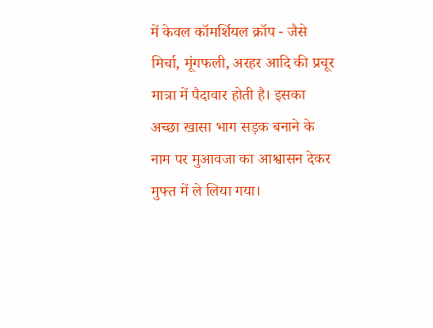में केवल कॉमर्शियल क्रॉप - जैसे मिर्चा, मूंगफली, अरहर आदि की प्रचूर मात्रा में पैदावार होती है। इसका अच्छा खासा भाग सड़क बनाने के नाम पर मुआवजा का आश्वासन देकर मुफ्त में ले लिया गया।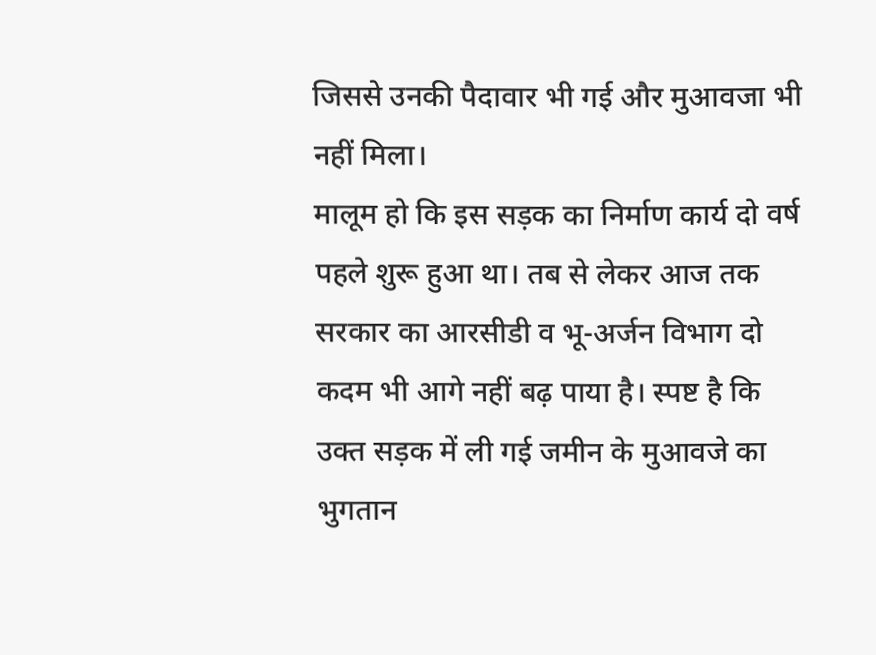जिससे उनकी पैदावार भी गई और मुआवजा भी नहीं मिला।
मालूम हो कि इस सड़क का निर्माण कार्य दो वर्ष पहले शुरू हुआ था। तब से लेकर आज तक सरकार का आरसीडी व भू-अर्जन विभाग दो कदम भी आगे नहीं बढ़ पाया है। स्पष्ट है कि उक्त सड़क में ली गई जमीन के मुआवजे का भुगतान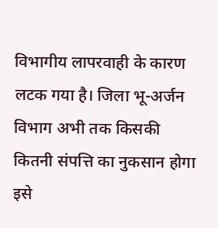विभागीय लापरवाही के कारण लटक गया है। जिला भू-अर्जन विभाग अभी तक किसकी कितनी संपत्ति का नुकसान होगा इसे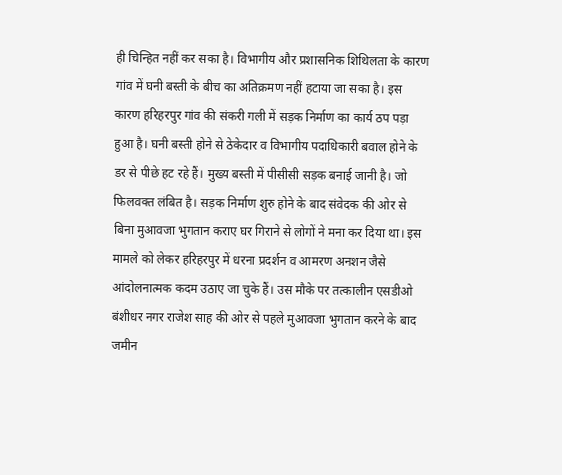ही चिन्हित नहीं कर सका है। विभागीय और प्रशासनिक शिथिलता के कारण गांव में घनी बस्ती के बीच का अतिक्रमण नहीं हटाया जा सका है। इस कारण हरिहरपुर गांव की संकरी गली में सड़क निर्माण का कार्य ठप पड़ा हुआ है। घनी बस्ती होने से ठेकेदार व विभागीय पदाधिकारी बवाल होने के डर से पीछे हट रहे हैं। मुख्य बस्ती में पीसीसी सड़क बनाई जानी है। जो फिलवक्त लंबित है। सड़क निर्माण शुरु होने के बाद संवेदक की ओर से बिना मुआवजा भुगतान कराए घर गिराने से लोगों ने मना कर दिया था। इस मामले को लेकर हरिहरपुर में धरना प्रदर्शन व आमरण अनशन जैसे आंदोलनात्मक कदम उठाए जा चुके हैं। उस मौके पर तत्कालीन एसडीओ बंशीधर नगर राजेश साह की ओर से पहले मुआवजा भुगतान करने के बाद जमीन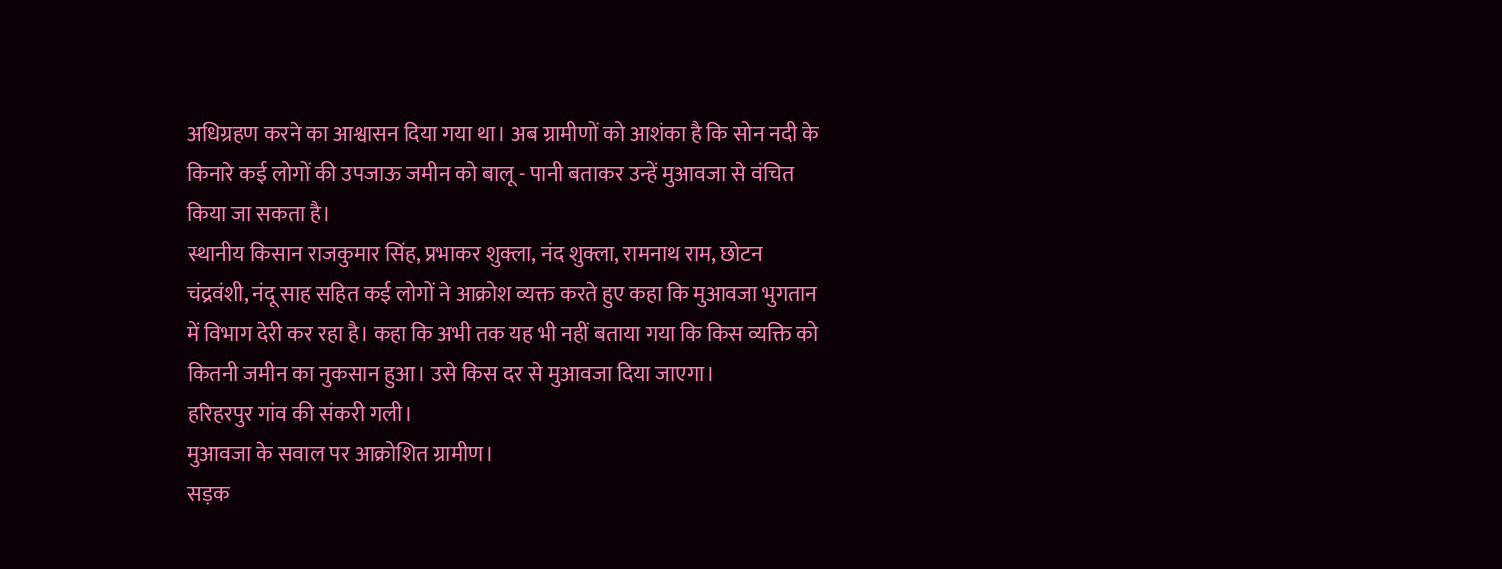अधिग्रहण करने का आश्वासन दिया गया था। अब ग्रामीणों को आशंका है कि सोन नदी के किनारे कई लोगों की उपजाऊ जमीन को बालू - पानी बताकर उन्हें मुआवजा से वंचित किया जा सकता है।
स्थानीय किसान राजकुमार सिंह, प्रभाकर शुक्ला, नंद शुक्ला, रामनाथ राम, छोटन चंद्रवंशी, नंदू साह सहित कई लोगों ने आक्रोश व्यक्त करते हुए कहा कि मुआवजा भुगतान में विभाग देरी कर रहा है। कहा कि अभी तक यह भी नहीं बताया गया कि किस व्यक्ति को कितनी जमीन का नुकसान हुआ। उसे किस दर से मुआवजा दिया जाएगा।
हरिहरपुर गांव की संकरी गली।
मुआवजा के सवाल पर आक्रोशित ग्रामीण।
सड़क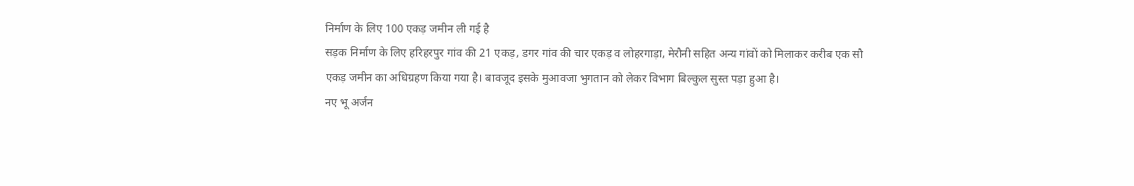निर्माण के लिए 100 एकड़ जमीन ली गई है
सड़क निर्माण के लिए हरिहरपुर गांव की 21 एकड़, डगर गांव की चार एकड़ व लोहरगाड़ा, मेरौनी सहित अन्य गांवों को मिलाकर करीब एक सौ एकड़ जमीन का अधिग्रहण किया गया है। बावजूद इसके मुआवजा भुगतान को लेकर विभाग बिल्कुल सुस्त पड़ा हुआ है।
नए भू अर्जन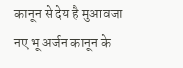कानून से देय है मुआवजा
नए भू अर्जन कानून के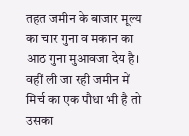तहत जमीन के बाजार मूल्य का चार गुना व मकान का आठ गुना मुआवजा देय है। वहीं ली जा रही जमीन में मिर्च का एक पौधा भी है तो उसका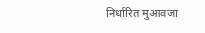निर्धारित मुआवजा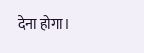देना होगा।